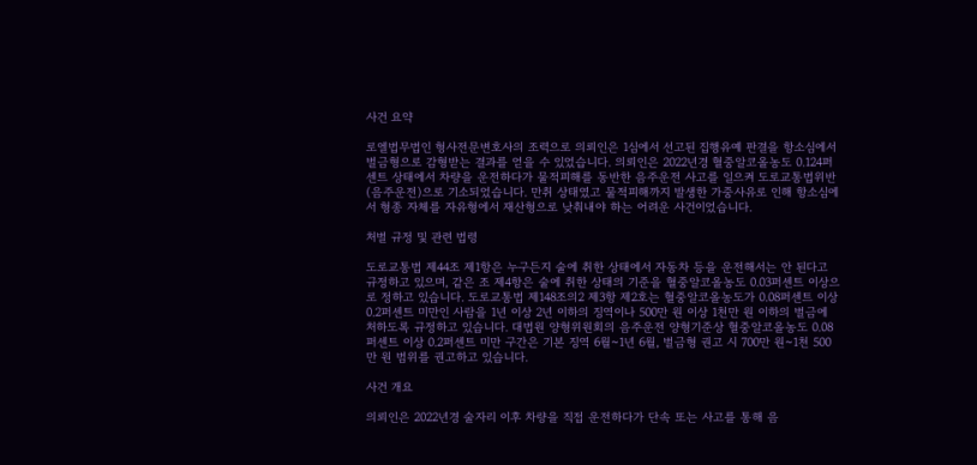사건 요약

로엘법무법인 형사전문변호사의 조력으로 의뢰인은 1심에서 선고된 집행유예 판결을 항소심에서 벌금형으로 감형받는 결과를 얻을 수 있었습니다. 의뢰인은 2022년경 혈중알코올농도 0.124퍼센트 상태에서 차량을 운전하다가 물적피해를 동반한 음주운전 사고를 일으켜 도로교통법위반(음주운전)으로 기소되었습니다. 만취 상태였고 물적피해까지 발생한 가중사유로 인해 항소심에서 형종 자체를 자유형에서 재산형으로 낮춰내야 하는 어려운 사건이었습니다.

처벌 규정 및 관련 법령

도로교통법 제44조 제1항은 누구든지 술에 취한 상태에서 자동차 등을 운전해서는 안 된다고 규정하고 있으며, 같은 조 제4항은 술에 취한 상태의 기준을 혈중알코올농도 0.03퍼센트 이상으로 정하고 있습니다. 도로교통법 제148조의2 제3항 제2호는 혈중알코올농도가 0.08퍼센트 이상 0.2퍼센트 미만인 사람을 1년 이상 2년 이하의 징역이나 500만 원 이상 1천만 원 이하의 벌금에 처하도록 규정하고 있습니다. 대법원 양형위원회의 음주운전 양형기준상 혈중알코올농도 0.08퍼센트 이상 0.2퍼센트 미만 구간은 기본 징역 6월~1년 6월, 벌금형 권고 시 700만 원~1천 500만 원 범위를 권고하고 있습니다.

사건 개요

의뢰인은 2022년경 술자리 이후 차량을 직접 운전하다가 단속 또는 사고를 통해 음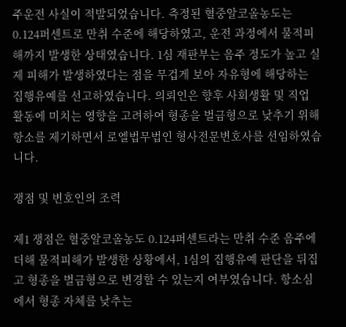주운전 사실이 적발되었습니다. 측정된 혈중알코올농도는 0.124퍼센트로 만취 수준에 해당하였고, 운전 과정에서 물적피해까지 발생한 상태였습니다. 1심 재판부는 음주 정도가 높고 실제 피해가 발생하였다는 점을 무겁게 보아 자유형에 해당하는 집행유예를 선고하였습니다. 의뢰인은 향후 사회생활 및 직업 활동에 미치는 영향을 고려하여 형종을 벌금형으로 낮추기 위해 항소를 제기하면서 로엘법무법인 형사전문변호사를 선임하였습니다.

쟁점 및 변호인의 조력

제1 쟁점은 혈중알코올농도 0.124퍼센트라는 만취 수준 음주에 더해 물적피해가 발생한 상황에서, 1심의 집행유예 판단을 뒤집고 형종을 벌금형으로 변경할 수 있는지 여부였습니다. 항소심에서 형종 자체를 낮추는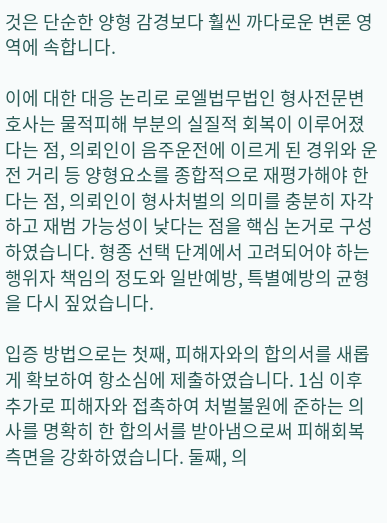것은 단순한 양형 감경보다 훨씬 까다로운 변론 영역에 속합니다.

이에 대한 대응 논리로 로엘법무법인 형사전문변호사는 물적피해 부분의 실질적 회복이 이루어졌다는 점, 의뢰인이 음주운전에 이르게 된 경위와 운전 거리 등 양형요소를 종합적으로 재평가해야 한다는 점, 의뢰인이 형사처벌의 의미를 충분히 자각하고 재범 가능성이 낮다는 점을 핵심 논거로 구성하였습니다. 형종 선택 단계에서 고려되어야 하는 행위자 책임의 정도와 일반예방, 특별예방의 균형을 다시 짚었습니다.

입증 방법으로는 첫째, 피해자와의 합의서를 새롭게 확보하여 항소심에 제출하였습니다. 1심 이후 추가로 피해자와 접촉하여 처벌불원에 준하는 의사를 명확히 한 합의서를 받아냄으로써 피해회복 측면을 강화하였습니다. 둘째, 의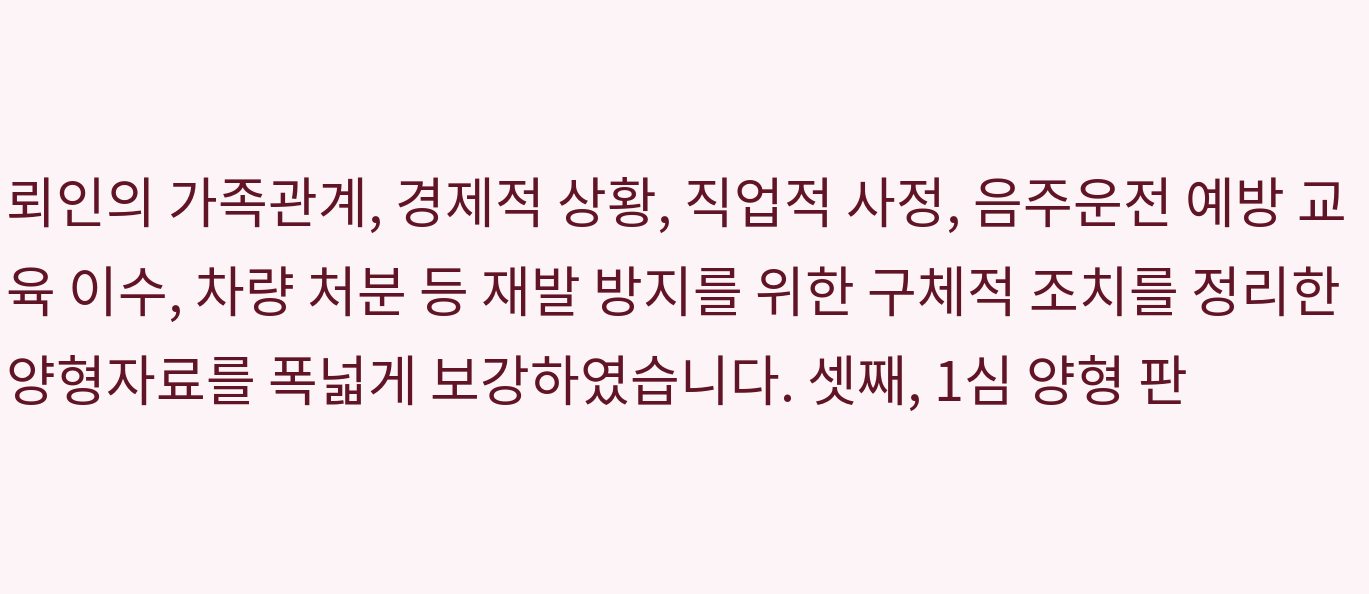뢰인의 가족관계, 경제적 상황, 직업적 사정, 음주운전 예방 교육 이수, 차량 처분 등 재발 방지를 위한 구체적 조치를 정리한 양형자료를 폭넓게 보강하였습니다. 셋째, 1심 양형 판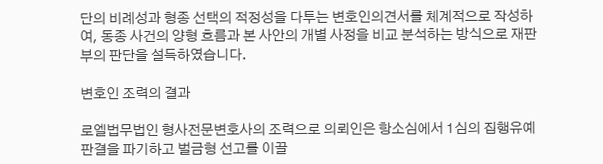단의 비례성과 형종 선택의 적정성을 다투는 변호인의견서를 체계적으로 작성하여, 동종 사건의 양형 흐름과 본 사안의 개별 사정을 비교 분석하는 방식으로 재판부의 판단을 설득하였습니다.

변호인 조력의 결과

로엘법무법인 형사전문변호사의 조력으로 의뢰인은 항소심에서 1심의 집행유예 판결을 파기하고 벌금형 선고를 이끌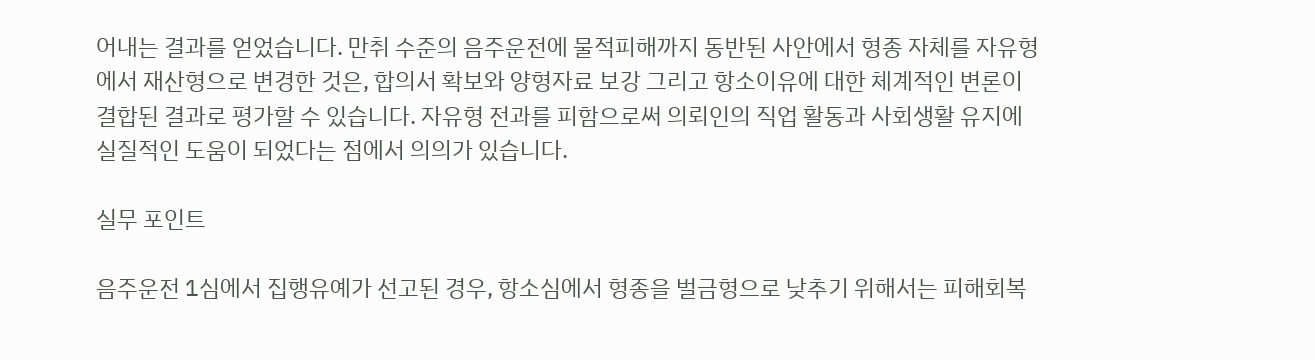어내는 결과를 얻었습니다. 만취 수준의 음주운전에 물적피해까지 동반된 사안에서 형종 자체를 자유형에서 재산형으로 변경한 것은, 합의서 확보와 양형자료 보강 그리고 항소이유에 대한 체계적인 변론이 결합된 결과로 평가할 수 있습니다. 자유형 전과를 피함으로써 의뢰인의 직업 활동과 사회생활 유지에 실질적인 도움이 되었다는 점에서 의의가 있습니다.

실무 포인트

음주운전 1심에서 집행유예가 선고된 경우, 항소심에서 형종을 벌금형으로 낮추기 위해서는 피해회복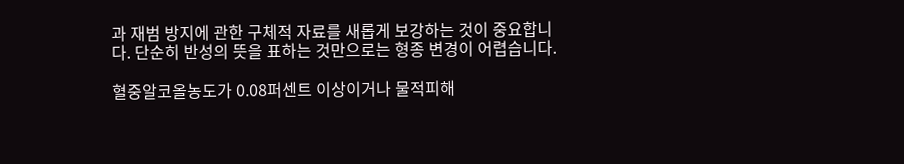과 재범 방지에 관한 구체적 자료를 새롭게 보강하는 것이 중요합니다. 단순히 반성의 뜻을 표하는 것만으로는 형종 변경이 어렵습니다.

혈중알코올농도가 0.08퍼센트 이상이거나 물적피해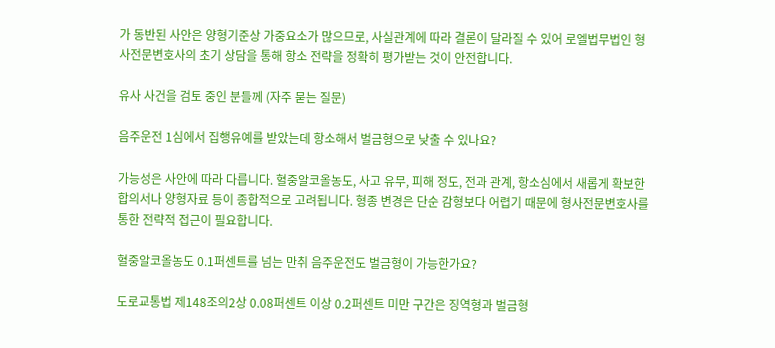가 동반된 사안은 양형기준상 가중요소가 많으므로, 사실관계에 따라 결론이 달라질 수 있어 로엘법무법인 형사전문변호사의 초기 상담을 통해 항소 전략을 정확히 평가받는 것이 안전합니다.

유사 사건을 검토 중인 분들께 (자주 묻는 질문)

음주운전 1심에서 집행유예를 받았는데 항소해서 벌금형으로 낮출 수 있나요?

가능성은 사안에 따라 다릅니다. 혈중알코올농도, 사고 유무, 피해 정도, 전과 관계, 항소심에서 새롭게 확보한 합의서나 양형자료 등이 종합적으로 고려됩니다. 형종 변경은 단순 감형보다 어렵기 때문에 형사전문변호사를 통한 전략적 접근이 필요합니다.

혈중알코올농도 0.1퍼센트를 넘는 만취 음주운전도 벌금형이 가능한가요?

도로교통법 제148조의2상 0.08퍼센트 이상 0.2퍼센트 미만 구간은 징역형과 벌금형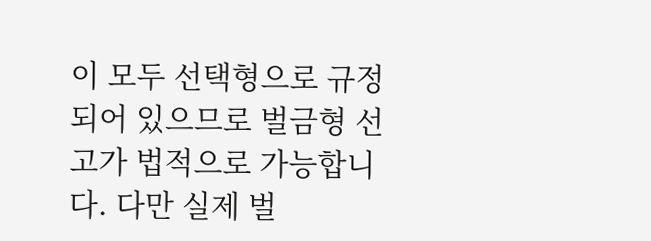이 모두 선택형으로 규정되어 있으므로 벌금형 선고가 법적으로 가능합니다. 다만 실제 벌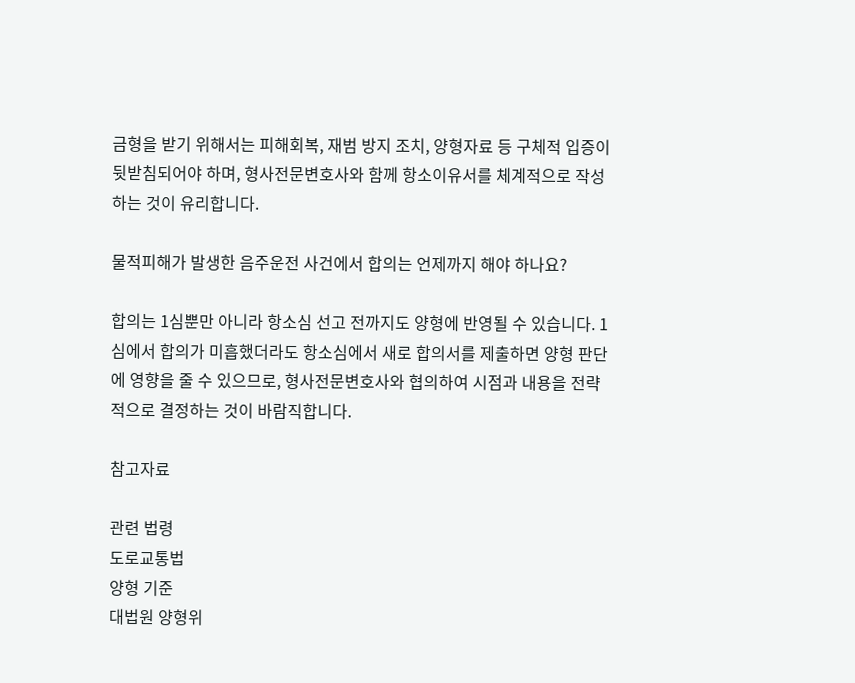금형을 받기 위해서는 피해회복, 재범 방지 조치, 양형자료 등 구체적 입증이 뒷받침되어야 하며, 형사전문변호사와 함께 항소이유서를 체계적으로 작성하는 것이 유리합니다.

물적피해가 발생한 음주운전 사건에서 합의는 언제까지 해야 하나요?

합의는 1심뿐만 아니라 항소심 선고 전까지도 양형에 반영될 수 있습니다. 1심에서 합의가 미흡했더라도 항소심에서 새로 합의서를 제출하면 양형 판단에 영향을 줄 수 있으므로, 형사전문변호사와 협의하여 시점과 내용을 전략적으로 결정하는 것이 바람직합니다.

참고자료

관련 법령
도로교통법
양형 기준
대법원 양형위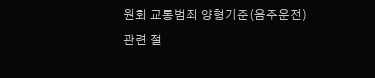원회 교통범죄 양형기준(음주운전)
관련 절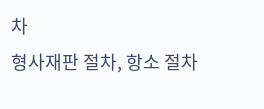차
형사재판 절차, 항소 절차